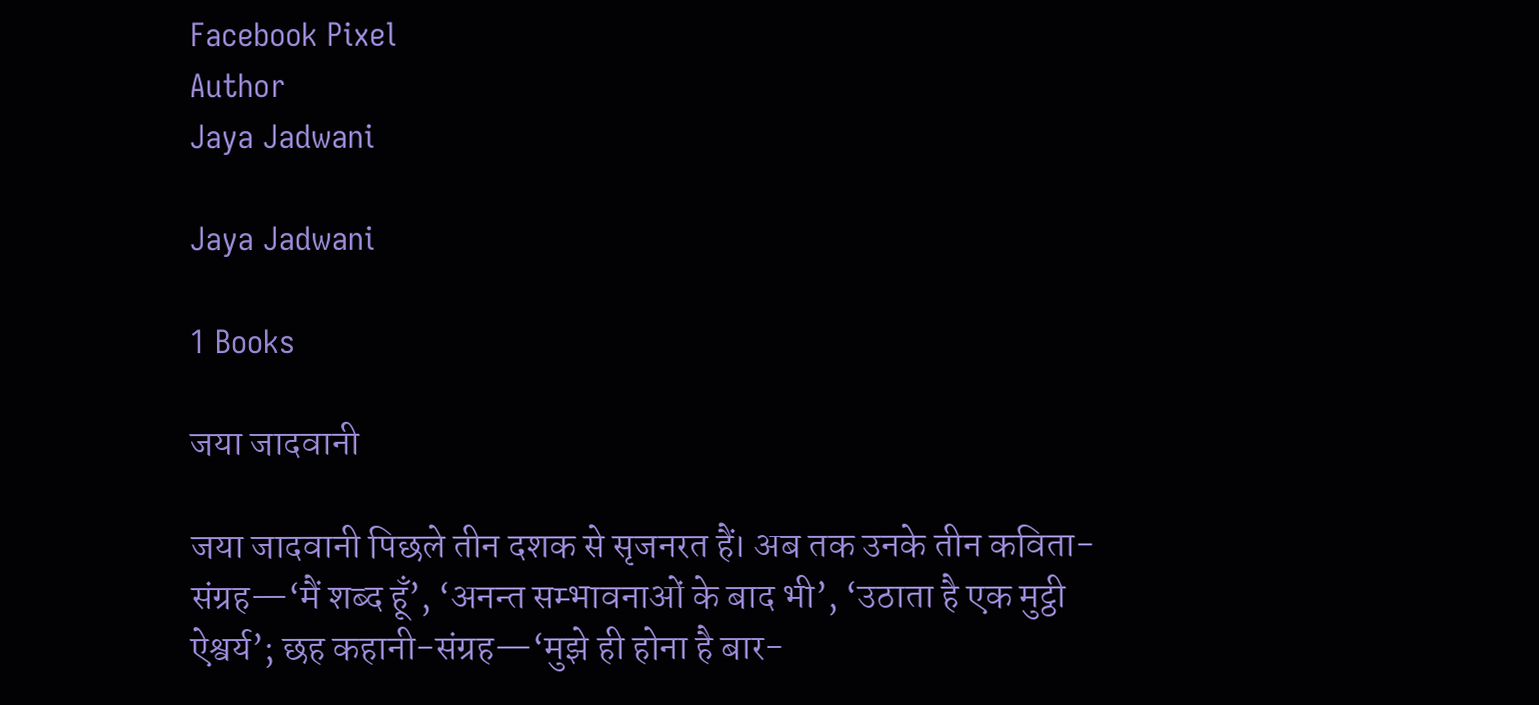Facebook Pixel
Author
Jaya Jadwani

Jaya Jadwani

1 Books

जया जादवानी

जया जादवानी पिछले तीन दशक से सृजनरत हैं। अब तक उनके तीन कविता-संग्रह—‘मैं शब्द हूँ’, ‘अनन्त सम्भावनाओं के बाद भी’, ‘उठाता है एक मुट्ठी ऐश्वर्य’; छह कहानी-संग्रह—‘मुझे ही होना है बार-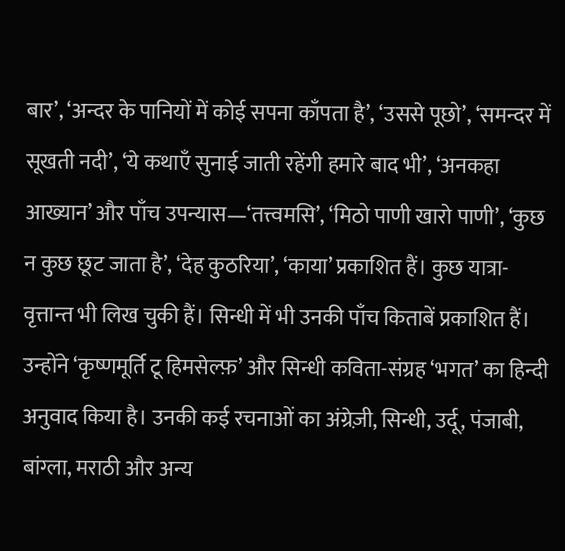बार’, ‘अन्दर के पानियों में कोई सपना काँपता है’, ‘उससे पूछो’, ‘समन्दर में सूखती नदी’, ‘ये कथाएँ सुनाई जाती रहेंगी हमारे बाद भी’, ‘अनकहा आख्यान’ और पाँच उपन्यास—‘तत्त्वमसि’, ‘मिठो पाणी खारो पाणी’, ‘कुछ न कुछ छूट जाता है’, ‘देह कुठरिया’, ‘काया’ प्रकाशित हैं। कुछ यात्रा-वृत्तान्त भी लिख चुकी हैं। सिन्धी में भी उनकी पाँच किताबें प्रकाशित हैं। उन्होंने ‘कृष्णमूर्ति टू हिमसेल्फ़’ और सिन्धी कविता-संग्रह ‘भगत’ का हिन्दी अनुवाद किया है। उनकी कई रचनाओं का अंग्रेज़ी, सिन्धी, उर्दू, पंजाबी, बांग्ला, मराठी और अन्य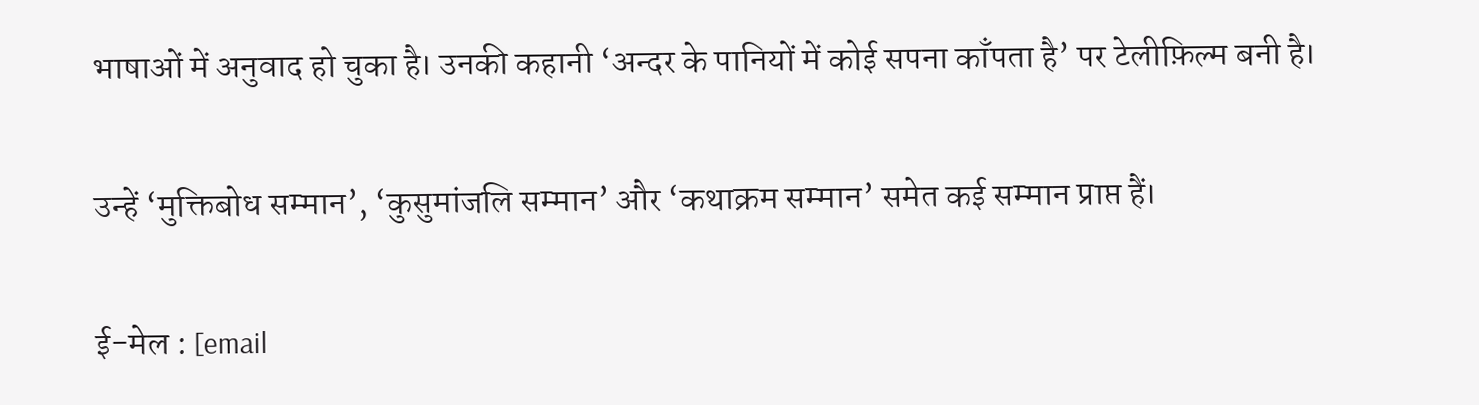भाषाओं में अनुवाद हो चुका है। उनकी कहानी ‘अन्दर के पानियों में कोई सपना काँपता है’ पर टेलीफ़िल्म बनी है।

उन्हें ‘मुक्तिबोध सम्मान’, ‘कुसुमांजलि सम्मान’ और ‘कथाक्रम सम्मान’ समेत कई सम्मान प्राप्त हैं।

ई-मेल : [email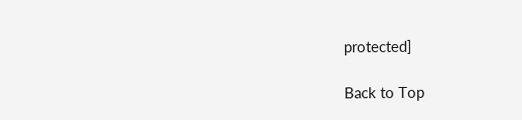protected]

Back to Top